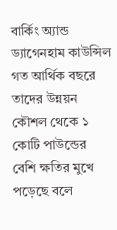বার্কিং অ্যান্ড ড্যাগেনহাম কাউন্সিল গত আর্থিক বছরে তাদের উন্নয়ন কৌশল থেকে ১ কোটি পাউন্ডের বেশি ক্ষতির মুখে পড়েছে বলে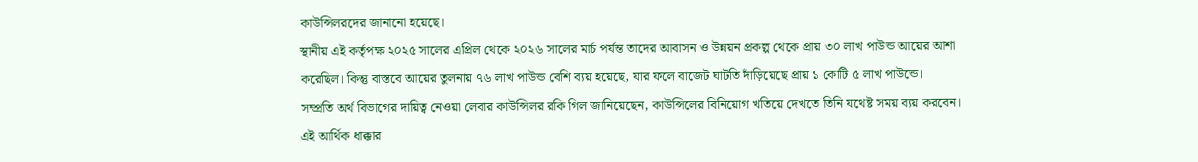কাউন্সিলরদের জানানো হয়েছে।
স্থানীয় এই কর্তৃপক্ষ ২০২৫ সালের এপ্রিল থেকে ২০২৬ সালের মার্চ পর্যন্ত তাদের আবাসন ও উন্নয়ন প্রকল্প থেকে প্রায় ৩০ লাখ পাউন্ড আয়ের আশা করেছিল। কিন্তু বাস্তবে আয়ের তুলনায় ৭৬ লাখ পাউন্ড বেশি ব্যয় হয়েছে, যার ফলে বাজেট ঘাটতি দাঁড়িয়েছে প্রায় ১ কোটি ৫ লাখ পাউন্ডে।
সম্প্রতি অর্থ বিভাগের দায়িত্ব নেওয়া লেবার কাউন্সিলর রকি গিল জানিয়েছেন, কাউন্সিলের বিনিয়োগ খতিয়ে দেখতে তিনি যথেষ্ট সময় ব্যয় করবেন।
এই আর্থিক ধাক্কার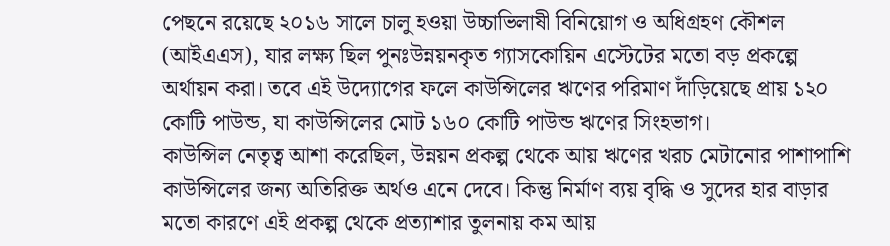পেছনে রয়েছে ২০১৬ সালে চালু হওয়া উচ্চাভিলাষী বিনিয়োগ ও অধিগ্রহণ কৌশল (আইএএস), যার লক্ষ্য ছিল পুনঃউন্নয়নকৃত গ্যাসকোয়িন এস্টেটের মতো বড় প্রকল্পে অর্থায়ন করা। তবে এই উদ্যোগের ফলে কাউন্সিলের ঋণের পরিমাণ দাঁড়িয়েছে প্রায় ১২০ কোটি পাউন্ড, যা কাউন্সিলের মোট ১৬০ কোটি পাউন্ড ঋণের সিংহভাগ।
কাউন্সিল নেতৃত্ব আশা করেছিল, উন্নয়ন প্রকল্প থেকে আয় ঋণের খরচ মেটানোর পাশাপাশি কাউন্সিলের জন্য অতিরিক্ত অর্থও এনে দেবে। কিন্তু নির্মাণ ব্যয় বৃদ্ধি ও সুদের হার বাড়ার মতো কারণে এই প্রকল্প থেকে প্রত্যাশার তুলনায় কম আয়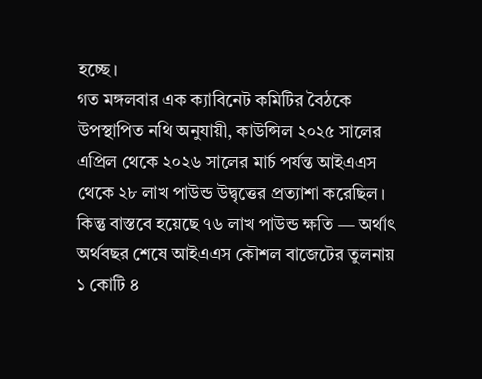হচ্ছে।
গত মঙ্গলবার এক ক্যাবিনেট কমিটির বৈঠকে উপস্থাপিত নথি অনুযায়ী, কাউন্সিল ২০২৫ সালের এপ্রিল থেকে ২০২৬ সালের মার্চ পর্যন্ত আইএএস থেকে ২৮ লাখ পাউন্ড উদ্বৃত্তের প্রত্যাশা করেছিল। কিন্তু বাস্তবে হয়েছে ৭৬ লাখ পাউন্ড ক্ষতি — অর্থাৎ অর্থবছর শেষে আইএএস কৌশল বাজেটের তুলনায় ১ কোটি ৪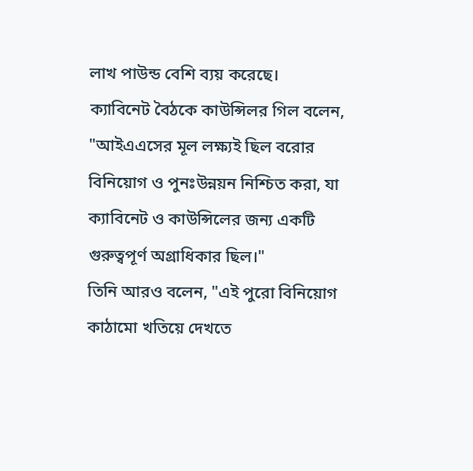লাখ পাউন্ড বেশি ব্যয় করেছে।
ক্যাবিনেট বৈঠকে কাউন্সিলর গিল বলেন, "আইএএসের মূল লক্ষ্যই ছিল বরোর বিনিয়োগ ও পুনঃউন্নয়ন নিশ্চিত করা, যা ক্যাবিনেট ও কাউন্সিলের জন্য একটি গুরুত্বপূর্ণ অগ্রাধিকার ছিল।"
তিনি আরও বলেন, "এই পুরো বিনিয়োগ কাঠামো খতিয়ে দেখতে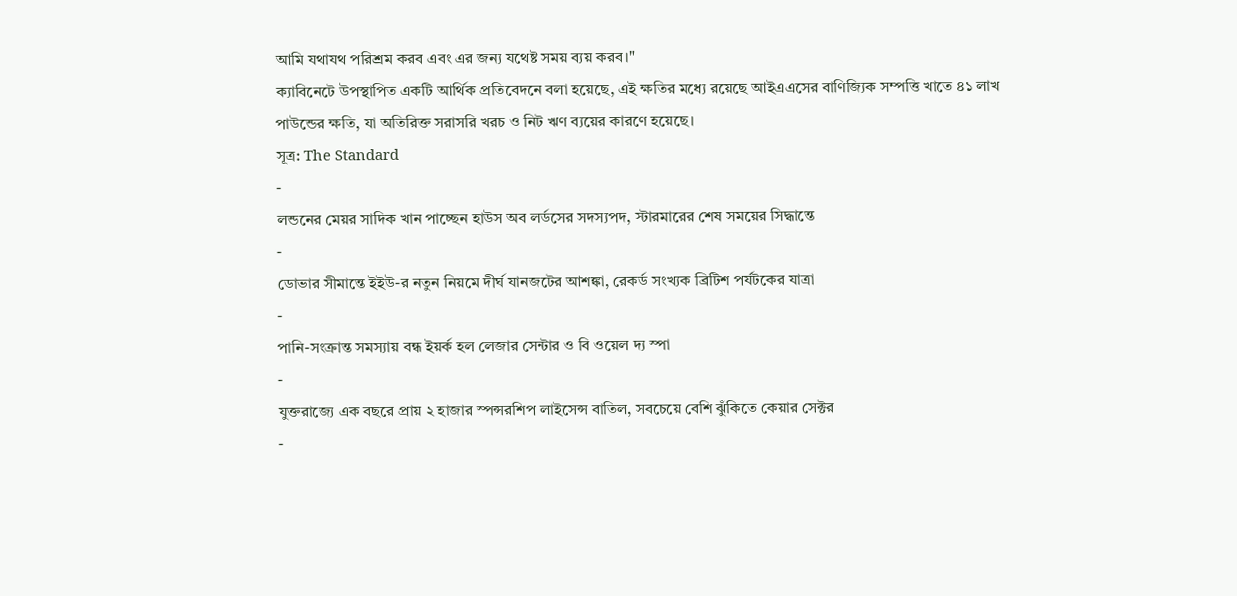আমি যথাযথ পরিশ্রম করব এবং এর জন্য যথেষ্ট সময় ব্যয় করব।"
ক্যাবিনেটে উপস্থাপিত একটি আর্থিক প্রতিবেদনে বলা হয়েছে, এই ক্ষতির মধ্যে রয়েছে আইএএসের বাণিজ্যিক সম্পত্তি খাতে ৪১ লাখ পাউন্ডের ক্ষতি, যা অতিরিক্ত সরাসরি খরচ ও নিট ঋণ ব্যয়ের কারণে হয়েছে।
সূত্র: The Standard
-
লন্ডনের মেয়র সাদিক খান পাচ্ছেন হাউস অব লর্ডসের সদস্যপদ, স্টারমারের শেষ সময়ের সিদ্ধান্তে
-
ডোভার সীমান্তে ইইউ-র নতুন নিয়মে দীর্ঘ যানজটের আশঙ্কা, রেকর্ড সংখ্যক ব্রিটিশ পর্যটকের যাত্রা
-
পানি-সংক্রান্ত সমস্যায় বন্ধ ইয়র্ক হল লেজার সেন্টার ও বি ওয়েল দ্য স্পা
-
যুক্তরাজ্যে এক বছরে প্রায় ২ হাজার স্পন্সরশিপ লাইসেন্স বাতিল, সবচেয়ে বেশি ঝুঁকিতে কেয়ার সেক্টর
-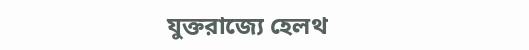যুক্তরাজ্যে হেলথ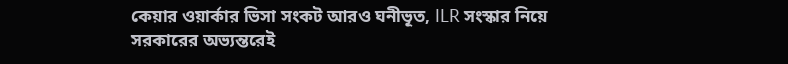কেয়ার ওয়ার্কার ভিসা সংকট আরও ঘনীভূত, ILR সংস্কার নিয়ে সরকারের অভ্যন্তরেই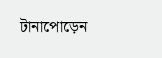টানাপোড়েন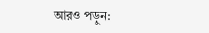আরও পড়ুন: